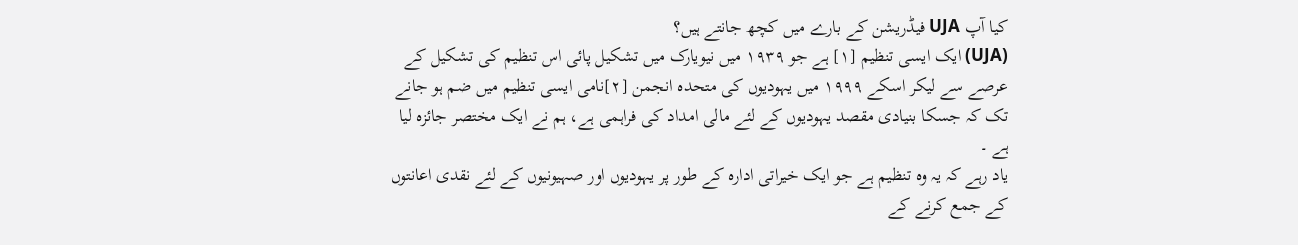کیا آپ UJA فیڈریشن کے بارے میں کچھ جانتے ہیں؟
(UJA) ایک ایسی تنظیم [۱] ہے جو ۱۹۳۹ میں نیویارک میں تشکیل پائی اس تنظیم کی تشکیل کے عرصے سے لیکر اسکے ۱۹۹۹ میں یہودیوں کی متحدہ انجمن [۲]نامی ایسی تنظیم میں ضم ہو جانے تک کہ جسکا بنیادی مقصد یہودیوں کے لئے مالی امداد کی فراہمی ہے، ہم نے ایک مختصر جائزہ لیا ہے ۔
یاد رہے کہ یہ وہ تنظیم ہے جو ایک خیراتی ادارہ کے طور پر یہودیوں اور صہیونیوں کے لئے نقدی اعانتوں کے جمع کرنے کے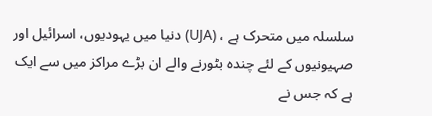سلسلہ میں متحرک ہے ، (UJA) دنیا میں یہودیوں، اسرائیل اور صہیونیوں کے لئے چندہ بٹورنے والے ان بڑے مراکز میں سے ایک ہے کہ جس نے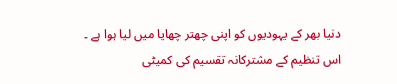دنیا بھر کے یہودیوں کو اپنی چھتر چھایا میں لیا ہوا ہے ۔
اس تنظیم کے مشترکانہ تقسیم کی کمیٹی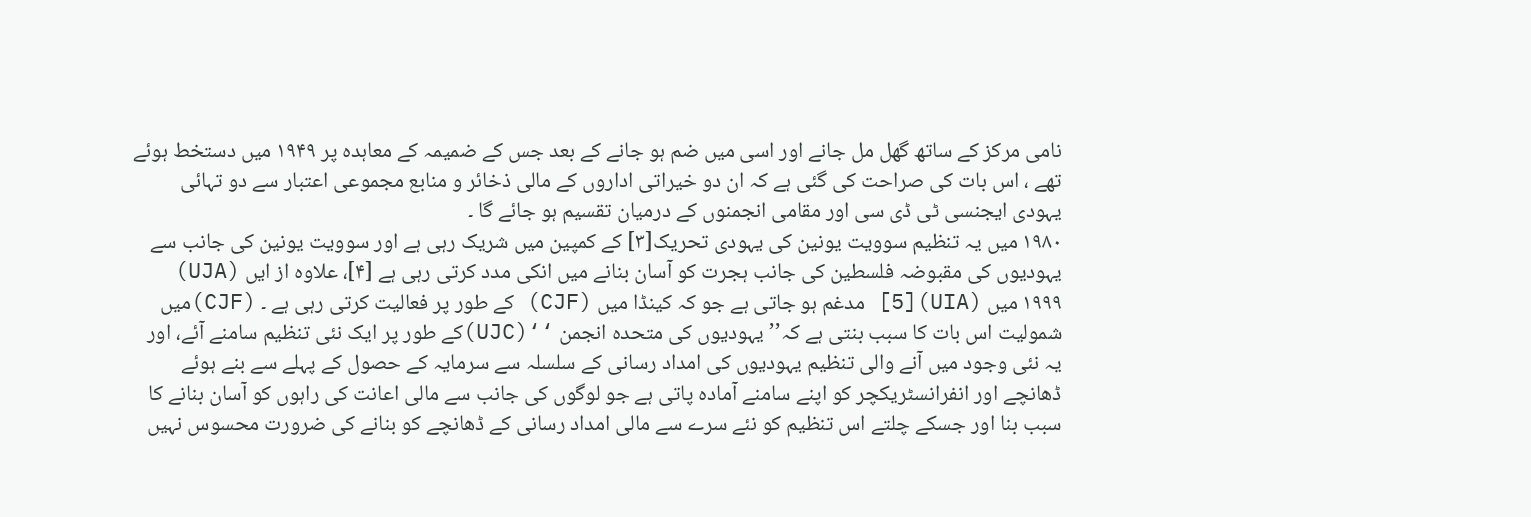نامی مرکز کے ساتھ گھل مل جانے اور اسی میں ضم ہو جانے کے بعد جس کے ضمیمہ کے معاہدہ پر ۱۹۴۹ میں دستخط ہوئے تھے ، اس بات کی صراحت کی گئی ہے کہ ان دو خیراتی اداروں کے مالی ذخائر و منابع مجموعی اعتبار سے دو تہائی یہودی ایجنسی ٹی ڈی سی اور مقامی انجمنوں کے درمیان تقسیم ہو جائے گا ۔
۱۹۸۰ میں یہ تنظیم سوویت یونین کی یہودی تحریک[۳] کے کمپین میں شریک رہی ہے اور سوویت یونین کی جانب سے یہودیوں کی مقبوضہ فلسطین کی جانب ہجرت کو آسان بنانے میں انکی مدد کرتی رہی ہے [۴]، علاوہ از ایں (UJA) ۱۹۹۹ میں (UIA)[5] مدغم ہو جاتی ہے جو کہ کینڈا میں (CJF) کے طور پر فعالیت کرتی رہی ہے ۔ (CJF)میں شمولیت اس بات کا سبب بنتی ہے کہ’’ یہودیوں کی متحدہ انجمن ‘‘(UJC)کے طور پر ایک نئی تنظیم سامنے آئے، اور یہ نئی وجود میں آنے والی تنظیم یہودیوں کی امداد رسانی کے سلسلہ سے سرمایہ کے حصول کے پہلے سے بنے ہوئے ڈھانچے اور انفرانسٹریکچر کو اپنے سامنے آمادہ پاتی ہے جو لوگوں کی جانب سے مالی اعانت کی راہوں کو آسان بنانے کا سبب بنا اور جسکے چلتے اس تنظیم کو نئے سرے سے مالی امداد رسانی کے ڈھانچے کو بنانے کی ضرورت محسوس نہیں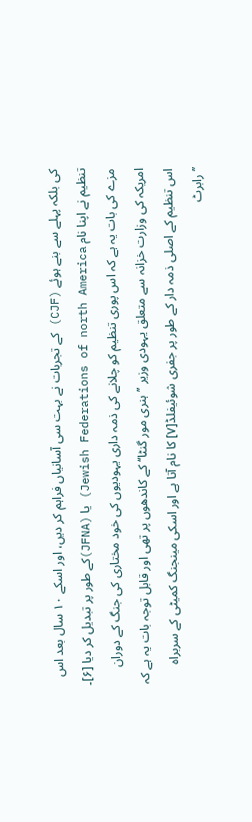کی بلکہ پہلے سے بنے ہوئے (CJF) کے تجربات نے بہت سی آسانیاں فراہم کر دیں، اور اسکے ۱۰ سال بعد اس تنظیم نے اپنا نام Jewish Federations of north America) یا (JFNA)کے طور پر تبدیل کر دیا [۶]۔
مزے کی بات یہ ہے کہ اس پوری تنظیم کو چلانے کی ذمہ داری یہودیوں کی خود مختاری کی جنگ کے دوران امریکہ کی وزارت خزانہ سے متعلق یہودی وزیر ’’ہنری مور گنٹا‘‘ کے کاندھوں پر تھی اور قابل توجہ بات یہ ہے کہ اس تنظیم کے اصلی ذمہ دار کے طور پر جفری شوئیفلڈ[۷] کا نام آتا ہے اور اسکی مینجنگ کمیٹی کے سربراہ ’’رابرٹ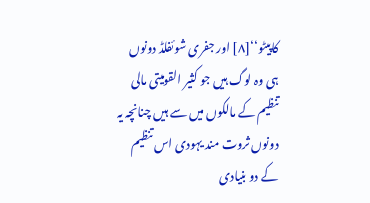کاپیٹو‘‘[۸] اور جفری شوئفلڈ دونوں ہی وہ لوگ ہیں جو کثیر القومیتی مالی تنظیم کے مالکوں میں سے ہیں چنانچہ یہ دونوں ثروت مند یہودی اس تنظیم کے دو بنیادی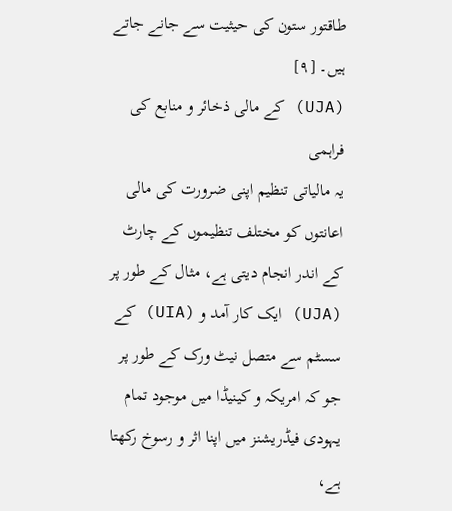طاقتور ستون کی حیثیت سے جانے جاتے ہیں۔ [۹]
(UJA) کے مالی ذخائر و منابع کی فراہمی
یہ مالیاتی تنظیم اپنی ضرورت کی مالی اعانتوں کو مختلف تنظیموں کے چارٹ کے اندر انجام دیتی ہے، مثال کے طور پر (UJA) ایک کار آمد و (UIA) کے سسٹم سے متصل نیٹ ورک کے طور پر جو کہ امریکہ و کینیڈا میں موجود تمام یہودی فیڈریشنز میں اپنا اثر و رسوخ رکھتا ہے،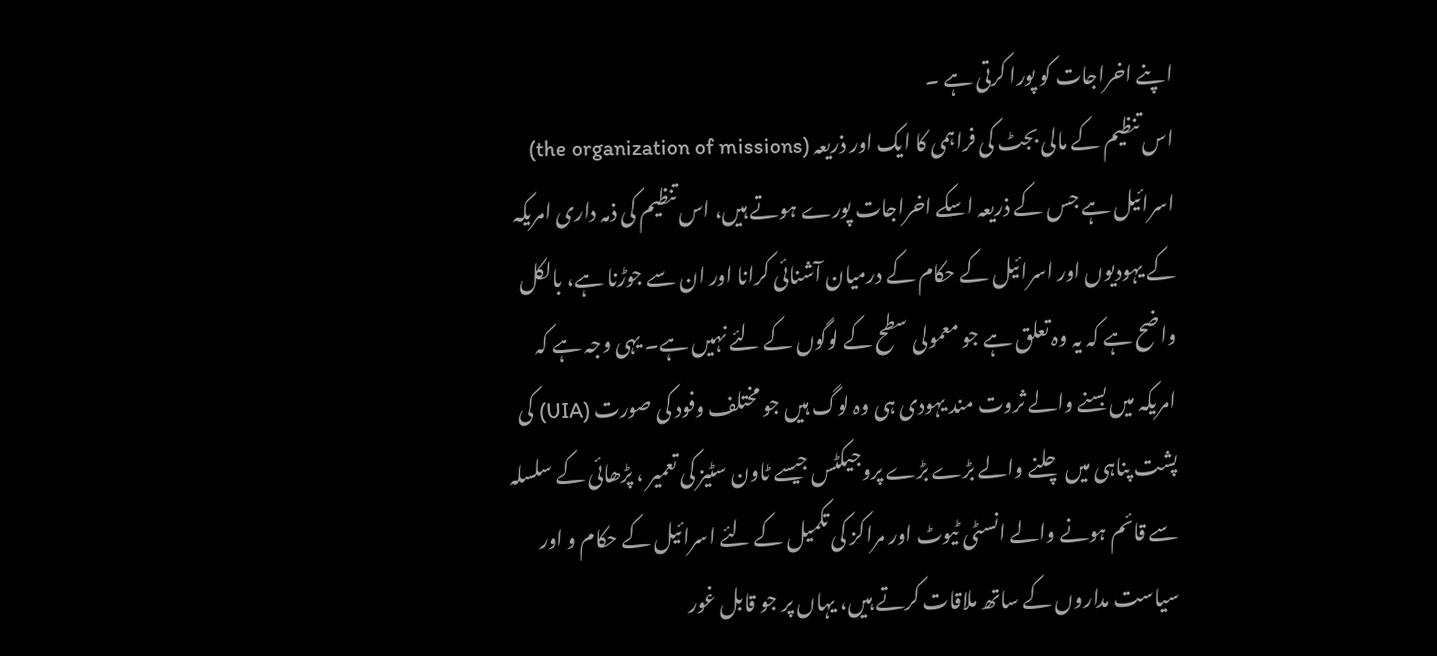اپنے اخراجات کو پورا کرتی ہے ۔
اس تنظیم کے مالی بجٹ کی فراہمی کا ایک اور ذریعہ (the organization of missions) اسرائیل ہے جس کے ذریعہ اسکے اخراجات پورے ہوتے ہیں، اس تنظیم کی ذمہ داری امریکہ کے یہودیوں اور اسرائیل کے حکام کے درمیان آشنائی کرانا اور ان سے جوڑنا ہے، بالکل واضح ہے کہ یہ وہ تعلق ہے جو معمولی سطح کے لوگوں کے لئے نہیں ہے۔ یہی وجہ ہے کہ امریکہ میں بسنے والے ثروت مند یہودی ہی وہ لوگ ہیں جو مختلف وفود کی صورت (UIA) کی پشت پناہی میں چلنے والے بڑے بڑے پروجیکٹس جیسے ٹاون سٹیز کی تعمیر ، پڑھائی کے سلسلہ سے قائم ہونے والے انسٹی ٹیوٹ اور مراکز کی تکمیل کے لئے اسرائیل کے حکام و اور سیاست مداروں کے ساتھ ملاقات کرتے ہیں، یہاں پر جو قابل غور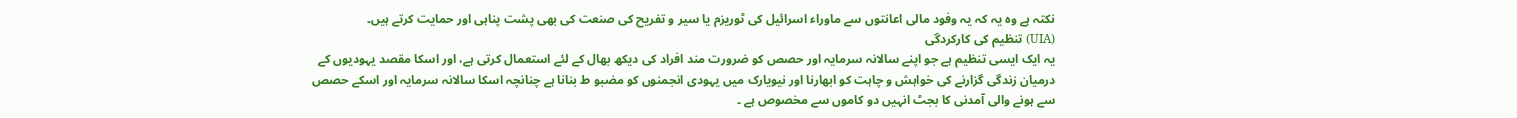نکتہ ہے وہ یہ کہ یہ وفود مالی اعانتوں سے ماوراء اسرائیل کی ٹوریزم یا سیر و تفریح کی صنعت کی بھی پشت پناہی اور حمایت کرتے ہیں۔
(UIA) تنظیم کی کارکردگی
یہ ایک ایسی تنظیم ہے جو اپنے سالانہ سرمایہ اور حصص کو ضرورت مند افراد کی دیکھ بھال کے لئے استعمال کرتی ہے، اور اسکا مقصد یہودیوں کے درمیان زندگی گزارنے کی خواہش و چاہت کو ابھارنا اور نیویارک میں یہودی انجمنوں کو مضبو ط بنانا ہے چنانچہ اسکا سالانہ سرمایہ اور اسکے حصص سے ہونے والی آمدنی کا بجٹ انہیں دو کاموں سے مخصوص ہے ۔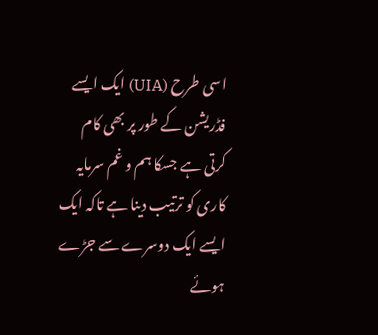اسی طرح (UIA) ایک ایسے فڈریشن کے طور پر بھی کام کرتی ہے جسکا ہم و غم سرمایہ کاری کو ترتیب دینا ہے تاکہ ایک ایسے ایک دوسرے سے جڑے ہوئے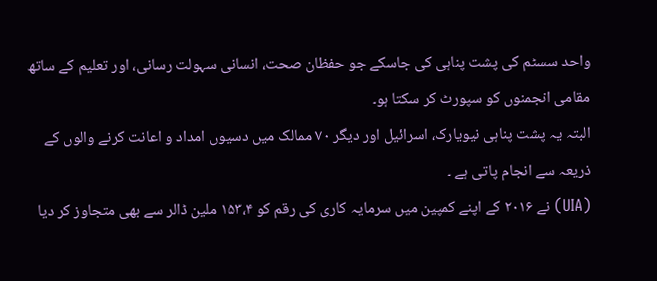واحد سسٹم کی پشت پناہی کی جاسکے جو حفظان صحت، انسانی سہولت رسانی، اور تعلیم کے ساتھ مقامی انجمنوں کو سپورٹ کر سکتا ہو۔
البتہ یہ پشت پناہی نیویارک، اسرائیل اور دیگر ۷۰ ممالک میں دسیوں امداد و اعانت کرنے والوں کے ذریعہ سے انجام پاتی ہے ۔
(UIA) نے ۲۰۱۶ کے اپنے کمپین میں سرمایہ کاری کی رقم کو ۱۵۳،۴ ملین ڈالر سے بھی متجاوز کر دیا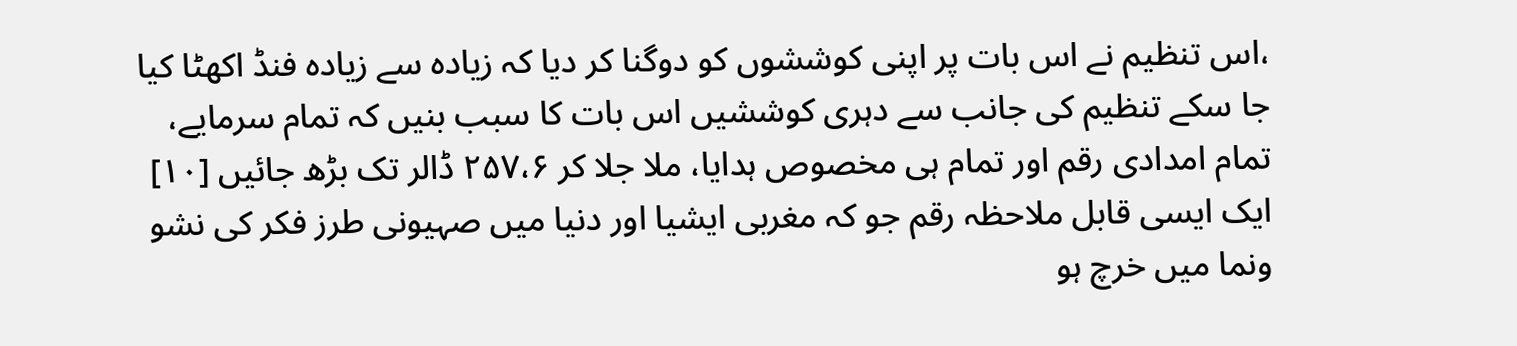،اس تنظیم نے اس بات پر اپنی کوششوں کو دوگنا کر دیا کہ زیادہ سے زیادہ فنڈ اکھٹا کیا جا سکے تنظیم کی جانب سے دہری کوششیں اس بات کا سبب بنیں کہ تمام سرمایے، تمام امدادی رقم اور تمام ہی مخصوص ہدایا، ملا جلا کر ۲۵۷،۶ ڈالر تک بڑھ جائیں [۱۰] ایک ایسی قابل ملاحظہ رقم جو کہ مغربی ایشیا اور دنیا میں صہیونی طرز فکر کی نشو ونما میں خرچ ہو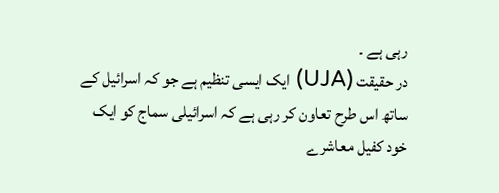رہی ہے ۔
در حقیقت (UJA) ایک ایسی تنظیم ہے جو کہ اسرائیل کے ساتھ اس طرح تعاون کر رہی ہے کہ اسرائیلی سماج کو ایک خود کفیل معاشرے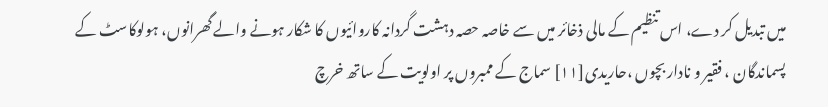میں تبدیل کر دے، اس تنظیم کے مالی ذخائر میں سے خاصہ حصہ دہشت گردانہ کاروائیوں کا شکار ہونے والے گھرانوں، ہولوکاسٹ کے پسماندگان ، فقیر و نادار بچوں ،حاریدی[۱۱] سماج کے ممبروں پر اولویت کے ساتھ خرچ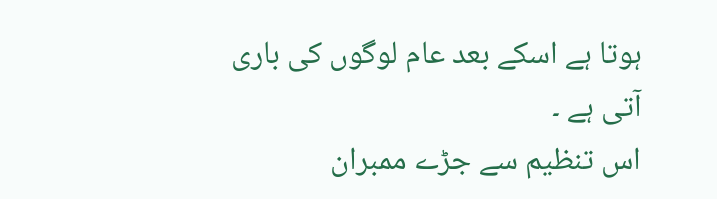ہوتا ہے اسکے بعد عام لوگوں کی باری آتی ہے ۔
اس تنظیم سے جڑے ممبران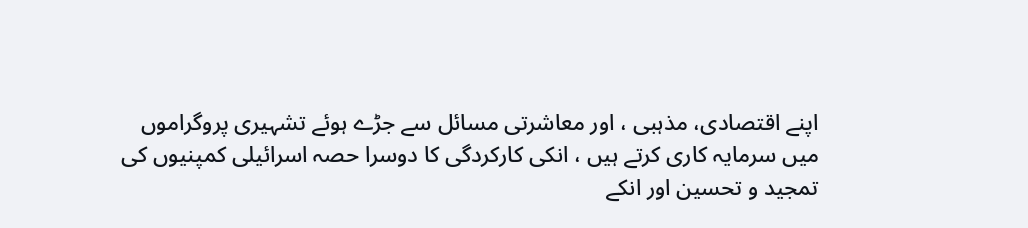اپنے اقتصادی، مذہبی ، اور معاشرتی مسائل سے جڑے ہوئے تشہیری پروگراموں میں سرمایہ کاری کرتے ہیں ، انکی کارکردگی کا دوسرا حصہ اسرائیلی کمپنیوں کی تمجید و تحسین اور انکے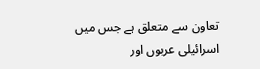تعاون سے متعلق ہے جس میں اسرائیلی عربوں اور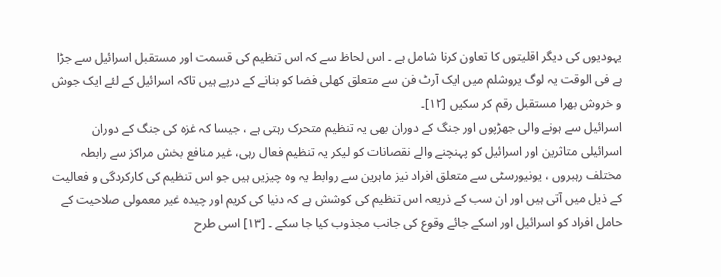یہودیوں کی دیگر اقلیتوں کا تعاون کرنا شامل ہے ۔ اس لحاظ سے کہ اس تنظیم کی قسمت اور مستقبل اسرائیل سے جڑا ہے فی الوقت یہ لوگ یروشلم میں ایک آرٹ فن سے متعلق کھلی فضا کو بنانے کے درپے ہیں تاکہ اسرائیل کے لئے ایک جوش و خروش بھرا مستقبل رقم کر سکیں [۱۲]۔
اسرائیل سے ہونے والی جھڑپوں اور جنگ کے دوران بھی یہ تنظیم متحرک رہتی ہے ، جیسا کہ غزہ کی جنگ کے دوران اسرائیلی متاثرین اور اسرائیل کو پہنچنے والے نقصانات کو لیکر یہ تنظیم فعال رہی، غیر منافع بخش مراکز سے رابطہ مختلف رہبروں ، یونیورسٹی سے متعلق افراد نیز ماہرین سے روابط یہ وہ چیزیں ہیں جو اس تنظیم کی کارکردگی و فعالیت کے ذیل میں آتی ہیں اور ان سب کے ذریعہ اس تنظیم کی کوشش ہے کہ دنیا کی کریم اور چیدہ غیر معمولی صلاحیت کے حامل افراد کو اسرائیل اور اسکے جائے وقوع کی جانب مجذوب کیا جا سکے ۔ [۱۳] اسی طرح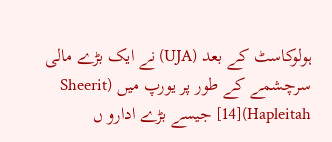ہولوکاسٹ کے بعد (UJA) نے ایک بڑے مالی سرچشمے کے طور پر یورپ میں (Sheerit Hapleitah)[14] جیسے بڑے ادارو ں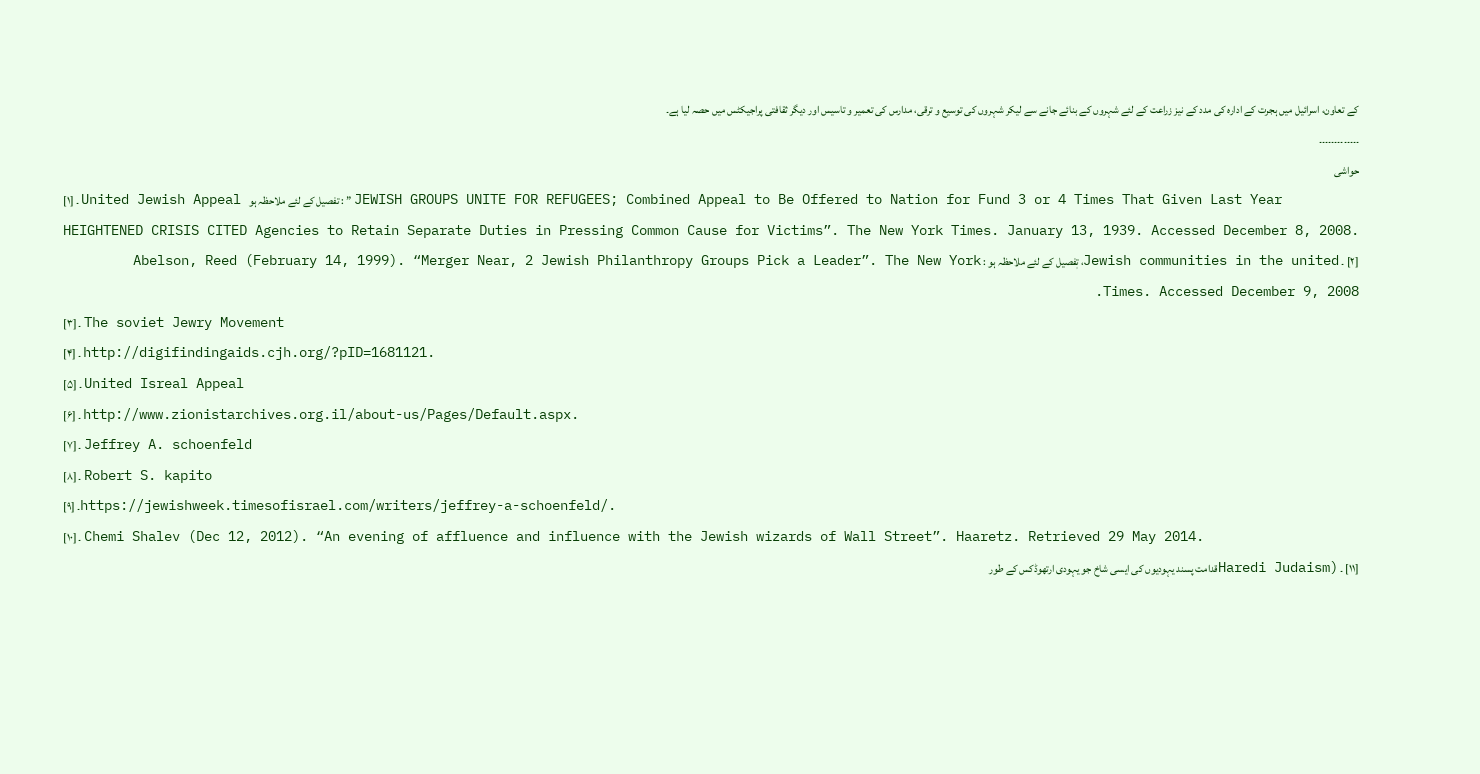کے تعاون، اسرائیل میں ہجرت کے ادارہ کی مدد کے نیز زراعت کے لئے شہروں کے بنائے جانے سے لیکر شہروں کی توسیع و ترقی، مدارس کی تعمیر و تاسیس اور دیگر ثقافتی پراجیکٹس میں حصہ لیا ہے۔
۔۔۔۔۔۔۔۔۔۔۔۔۔
حواشی
[۱] ۔ United Jewish Appeal تفصیل کے لئے ملاحظہ ہو : ” JEWISH GROUPS UNITE FOR REFUGEES; Combined Appeal to Be Offered to Nation for Fund 3 or 4 Times That Given Last Year HEIGHTENED CRISIS CITED Agencies to Retain Separate Duties in Pressing Common Cause for Victims”. The New York Times. January 13, 1939. Accessed December 8, 2008.
[۲] ۔ Jewish communities in the united، تٖفصیل کے لئے ملاحظہ ہو : Abelson, Reed (February 14, 1999). “Merger Near, 2 Jewish Philanthropy Groups Pick a Leader”. The New York Times. Accessed December 9, 2008.
[۳] ۔ The soviet Jewry Movement
[۴] ۔ http://digifindingaids.cjh.org/?pID=1681121.
[۵] ۔ United Isreal Appeal
[۶] ۔ http://www.zionistarchives.org.il/about-us/Pages/Default.aspx.
[۷] ۔ Jeffrey A. schoenfeld
[۸] ۔ Robert S. kapito
[۹] ۔https://jewishweek.timesofisrael.com/writers/jeffrey-a-schoenfeld/.
[۱۰] ۔ Chemi Shalev (Dec 12, 2012). “An evening of affluence and influence with the Jewish wizards of Wall Street”. Haaretz. Retrieved 29 May 2014.
[۱۱] ۔ (Haredi Judaismقدامت پسند یہودیوں کی ایسی شاخ جو یہودی ارتھوڈکس کے طور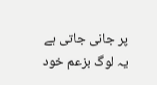پر جانی جاتی ہے یہ لوگ بزعم خود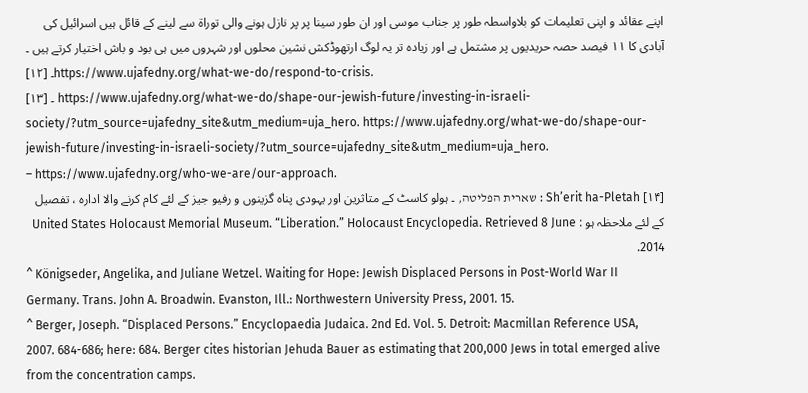اپنے عقائد و اپنی تعلیمات کو بلاواسطہ طور پر جناب موسی اور ان طور سینا پر پر نازل ہونے والی توراۃ سے لینے کے قائل ہیں اسرائیل کی آبادی کا ۱۱ فیصد حصہ حریدیوں پر مشتمل ہے اور زیادہ تر یہ لوگ ارتھوڈکش نشین محلوں اور شہروں میں ہی بود و باش اختیار کرتے ہیں ۔
[۱۲] ۔https://www.ujafedny.org/what-we-do/respond-to-crisis.
[۱۳] ۔ https://www.ujafedny.org/what-we-do/shape-our-jewish-future/investing-in-israeli-society/?utm_source=ujafedny_site&utm_medium=uja_hero. https://www.ujafedny.org/what-we-do/shape-our-jewish-future/investing-in-israeli-society/?utm_source=ujafedny_site&utm_medium=uja_hero.
– https://www.ujafedny.org/who-we-are/our-approach.
[۱۴] Sh’erit ha-Pletah : שארית הפליטה, ۔ ہولو کاسٹ کے متاثرین اور یہودی پناہ گزینوں و رفیو جیز کے لئے کام کرنے والا ادارہ ، تفصیل کے لئے ملاحظہ ہو : United States Holocaust Memorial Museum. “Liberation.” Holocaust Encyclopedia. Retrieved 8 June 2014.
^ Königseder, Angelika, and Juliane Wetzel. Waiting for Hope: Jewish Displaced Persons in Post-World War II Germany. Trans. John A. Broadwin. Evanston, Ill.: Northwestern University Press, 2001. 15.
^ Berger, Joseph. “Displaced Persons.” Encyclopaedia Judaica. 2nd Ed. Vol. 5. Detroit: Macmillan Reference USA, 2007. 684-686; here: 684. Berger cites historian Jehuda Bauer as estimating that 200,000 Jews in total emerged alive from the concentration camps.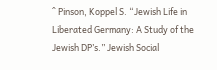^ Pinson, Koppel S. “Jewish Life in Liberated Germany: A Study of the Jewish DP’s.” Jewish Social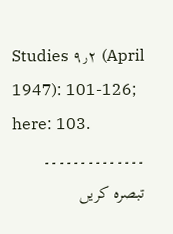Studies ۹٫۲ (April 1947): 101-126; here: 103.
۔۔۔۔۔۔۔۔۔۔۔۔۔۔
تبصرہ کریں